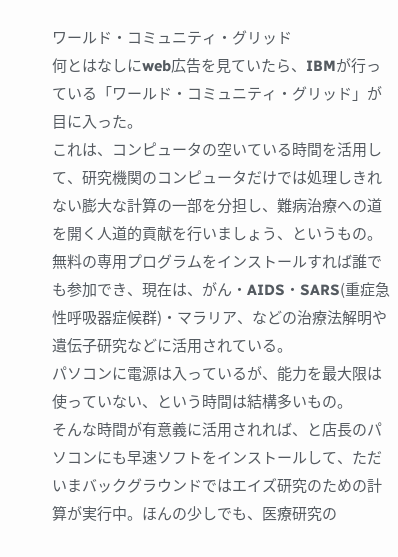ワールド・コミュニティ・グリッド
何とはなしにweb広告を見ていたら、IBMが行っている「ワールド・コミュニティ・グリッド」が目に入った。
これは、コンピュータの空いている時間を活用して、研究機関のコンピュータだけでは処理しきれない膨大な計算の一部を分担し、難病治療への道を開く人道的貢献を行いましょう、というもの。無料の専用プログラムをインストールすれば誰でも参加でき、現在は、がん・AIDS・SARS(重症急性呼吸器症候群)・マラリア、などの治療法解明や遺伝子研究などに活用されている。
パソコンに電源は入っているが、能力を最大限は使っていない、という時間は結構多いもの。
そんな時間が有意義に活用されれば、と店長のパソコンにも早速ソフトをインストールして、ただいまバックグラウンドではエイズ研究のための計算が実行中。ほんの少しでも、医療研究の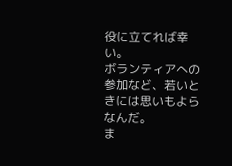役に立てれば幸い。
ボランティアへの参加など、若いときには思いもよらなんだ。
ま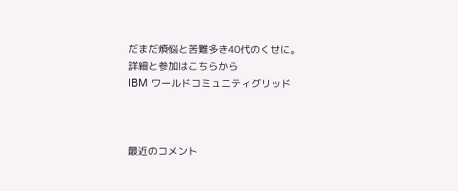だまだ煩悩と苦難多き40代のくせに。
詳細と参加はこちらから
IBM ワールドコミュニティグリッド



最近のコメント